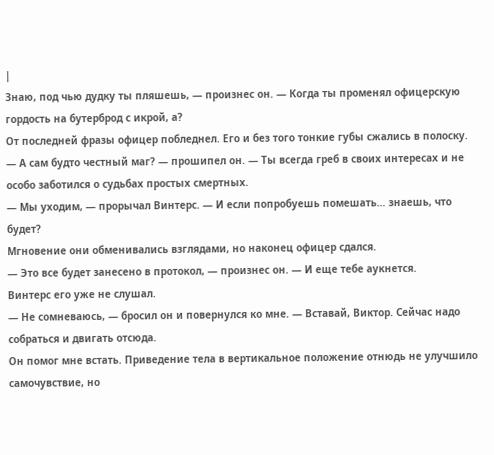|
Знаю, под чью дудку ты пляшешь, — произнес он. — Когда ты променял офицерскую гордость на бутерброд с икрой, а?
От последней фразы офицер побледнел. Его и без того тонкие губы сжались в полоску.
— А сам будто честный маг? — прошипел он. — Ты всегда греб в своих интересах и не особо заботился о судьбах простых смертных.
— Мы уходим, — прорычал Винтерс. — И если попробуешь помешать… знаешь, что будет?
Мгновение они обменивались взглядами, но наконец офицер сдался.
— Это все будет занесено в протокол, — произнес он. — И еще тебе аукнется.
Винтерс его уже не слушал.
— Не сомневаюсь, — бросил он и повернулся ко мне. — Вставай, Виктор. Сейчас надо собраться и двигать отсюда.
Он помог мне встать. Приведение тела в вертикальное положение отнюдь не улучшило самочувствие, но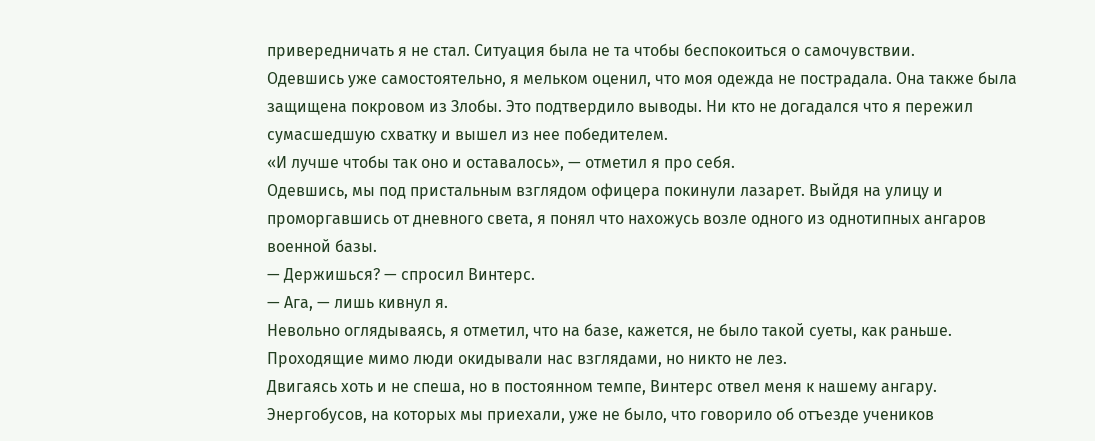привередничать я не стал. Ситуация была не та чтобы беспокоиться о самочувствии.
Одевшись уже самостоятельно, я мельком оценил, что моя одежда не пострадала. Она также была защищена покровом из Злобы. Это подтвердило выводы. Ни кто не догадался что я пережил сумасшедшую схватку и вышел из нее победителем.
«И лучше чтобы так оно и оставалось», — отметил я про себя.
Одевшись, мы под пристальным взглядом офицера покинули лазарет. Выйдя на улицу и проморгавшись от дневного света, я понял что нахожусь возле одного из однотипных ангаров военной базы.
— Держишься? — спросил Винтерс.
— Ага, — лишь кивнул я.
Невольно оглядываясь, я отметил, что на базе, кажется, не было такой суеты, как раньше. Проходящие мимо люди окидывали нас взглядами, но никто не лез.
Двигаясь хоть и не спеша, но в постоянном темпе, Винтерс отвел меня к нашему ангару. Энергобусов, на которых мы приехали, уже не было, что говорило об отъезде учеников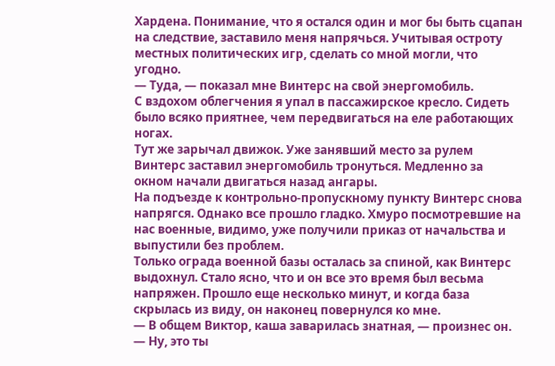Хардена. Понимание, что я остался один и мог бы быть сцапан на следствие, заставило меня напрячься. Учитывая остроту местных политических игр, сделать со мной могли, что угодно.
— Туда, — показал мне Винтерс на свой энергомобиль.
С вздохом облегчения я упал в пассажирское кресло. Сидеть было всяко приятнее, чем передвигаться на еле работающих ногах.
Тут же зарычал движок. Уже занявший место за рулем Винтерс заставил энергомобиль тронуться. Медленно за окном начали двигаться назад ангары.
На подъезде к контрольно-пропускному пункту Винтерс снова напрягся. Однако все прошло гладко. Хмуро посмотревшие на нас военные, видимо, уже получили приказ от начальства и выпустили без проблем.
Только ограда военной базы осталась за спиной, как Винтерс выдохнул. Стало ясно, что и он все это время был весьма напряжен. Прошло еще несколько минут, и когда база скрылась из виду, он наконец повернулся ко мне.
— В общем Виктор, каша заварилась знатная, — произнес он. — Ну, это ты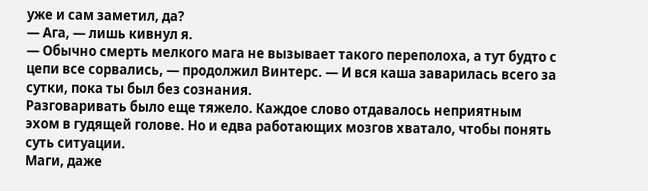уже и сам заметил, да?
— Ага, — лишь кивнул я.
— Обычно смерть мелкого мага не вызывает такого переполоха, а тут будто с цепи все сорвались, — продолжил Винтерс. — И вся каша заварилась всего за сутки, пока ты был без сознания.
Разговаривать было еще тяжело. Каждое слово отдавалось неприятным эхом в гудящей голове. Но и едва работающих мозгов хватало, чтобы понять суть ситуации.
Маги, даже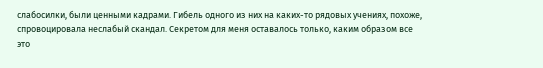слабосилки, были ценными кадрами. Гибель одного из них на каких-то рядовых учениях, похоже, спровоцировала неслабый скандал. Секретом для меня оставалось только, каким образом все это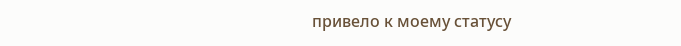привело к моему статусу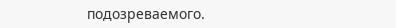подозреваемого.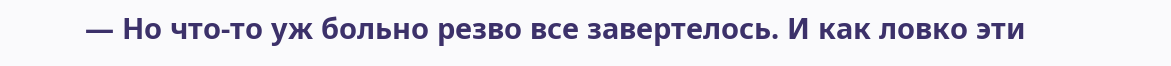— Но что-то уж больно резво все завертелось. И как ловко эти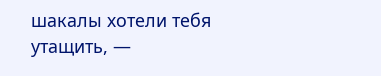шакалы хотели тебя утащить, —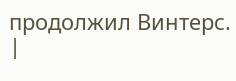продолжил Винтерс. |